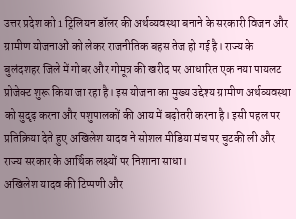उत्तर प्रदेश को 1 ट्रिलियन डॉलर की अर्थव्यवस्था बनाने के सरकारी विजन और ग्रामीण योजनाओं को लेकर राजनीतिक बहस तेज हो गई है। राज्य के बुलंदशहर जिले में गोबर और गोमूत्र की खरीद पर आधारित एक नया पायलट प्रोजेक्ट शुरू किया जा रहा है। इस योजना का मुख्य उद्देश्य ग्रामीण अर्थव्यवस्था को सुदृढ़ करना और पशुपालकों की आय में बढ़ोतरी करना है। इसी पहल पर प्रतिक्रिया देते हुए अखिलेश यादव ने सोशल मीडिया मंच पर चुटकी ली और राज्य सरकार के आर्थिक लक्ष्यों पर निशाना साधा।
अखिलेश यादव की टिप्पणी और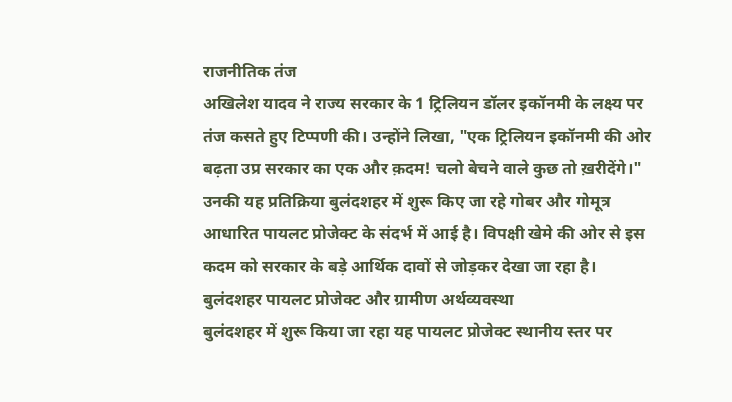राजनीतिक तंज
अखिलेश यादव ने राज्य सरकार के 1 ट्रिलियन डॉलर इकॉनमी के लक्ष्य पर तंज कसते हुए टिप्पणी की। उन्होंने लिखा, "एक ट्रिलियन इकॉनमी की ओर बढ़ता उप्र सरकार का एक और क़दम! चलो बेचने वाले कुछ तो ख़रीदेंगे।" उनकी यह प्रतिक्रिया बुलंदशहर में शुरू किए जा रहे गोबर और गोमूत्र आधारित पायलट प्रोजेक्ट के संदर्भ में आई है। विपक्षी खेमे की ओर से इस कदम को सरकार के बड़े आर्थिक दावों से जोड़कर देखा जा रहा है।
बुलंदशहर पायलट प्रोजेक्ट और ग्रामीण अर्थव्यवस्था
बुलंदशहर में शुरू किया जा रहा यह पायलट प्रोजेक्ट स्थानीय स्तर पर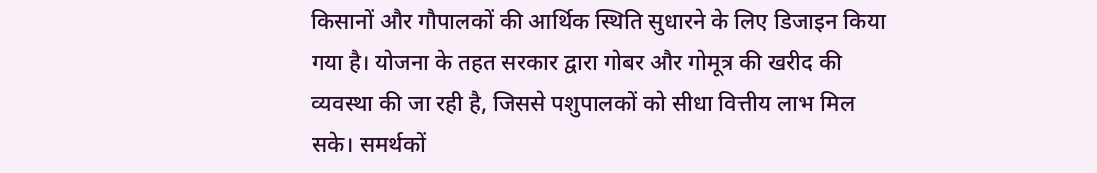किसानों और गौपालकों की आर्थिक स्थिति सुधारने के लिए डिजाइन किया गया है। योजना के तहत सरकार द्वारा गोबर और गोमूत्र की खरीद की व्यवस्था की जा रही है, जिससे पशुपालकों को सीधा वित्तीय लाभ मिल सके। समर्थकों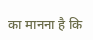का मानना है कि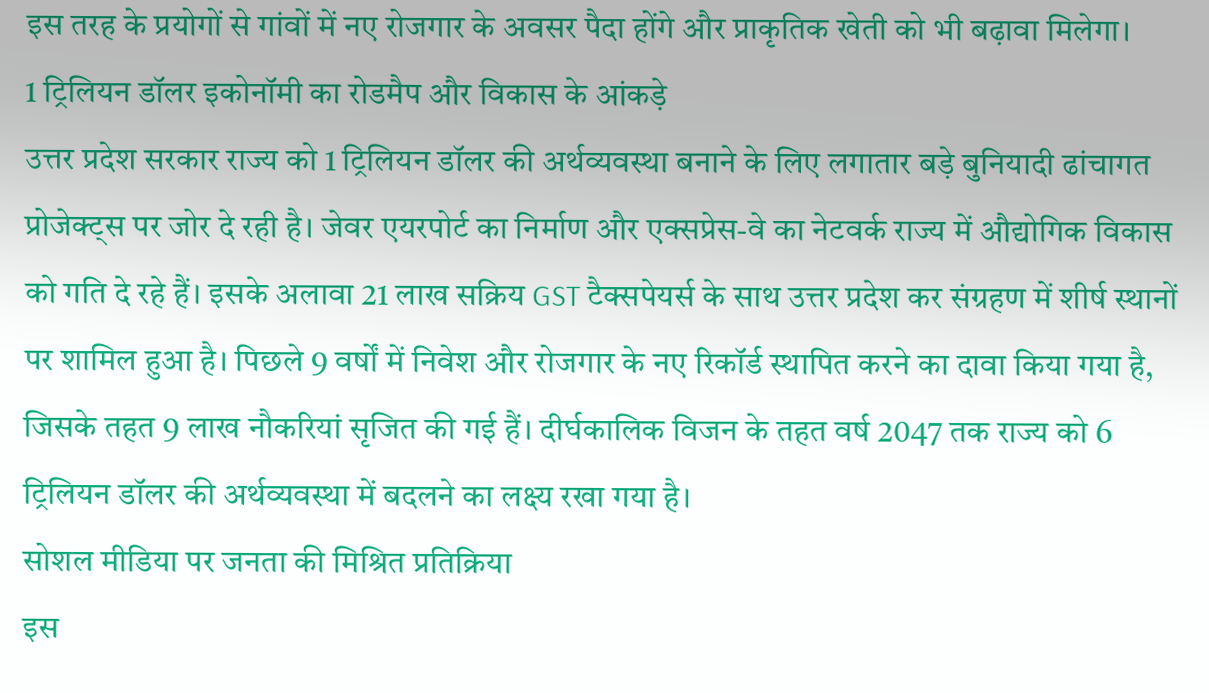इस तरह के प्रयोगों से गांवों में नए रोजगार के अवसर पैदा होंगे और प्राकृतिक खेती को भी बढ़ावा मिलेगा।
1 ट्रिलियन डॉलर इकोनॉमी का रोडमैप और विकास के आंकड़े
उत्तर प्रदेश सरकार राज्य को 1 ट्रिलियन डॉलर की अर्थव्यवस्था बनाने के लिए लगातार बड़े बुनियादी ढांचागत प्रोजेक्ट्स पर जोर दे रही है। जेवर एयरपोर्ट का निर्माण और एक्सप्रेस-वे का नेटवर्क राज्य में औद्योगिक विकास को गति दे रहे हैं। इसके अलावा 21 लाख सक्रिय GST टैक्सपेयर्स के साथ उत्तर प्रदेश कर संग्रहण में शीर्ष स्थानों पर शामिल हुआ है। पिछले 9 वर्षों में निवेश और रोजगार के नए रिकॉर्ड स्थापित करने का दावा किया गया है, जिसके तहत 9 लाख नौकरियां सृजित की गई हैं। दीर्घकालिक विजन के तहत वर्ष 2047 तक राज्य को 6 ट्रिलियन डॉलर की अर्थव्यवस्था में बदलने का लक्ष्य रखा गया है।
सोशल मीडिया पर जनता की मिश्रित प्रतिक्रिया
इस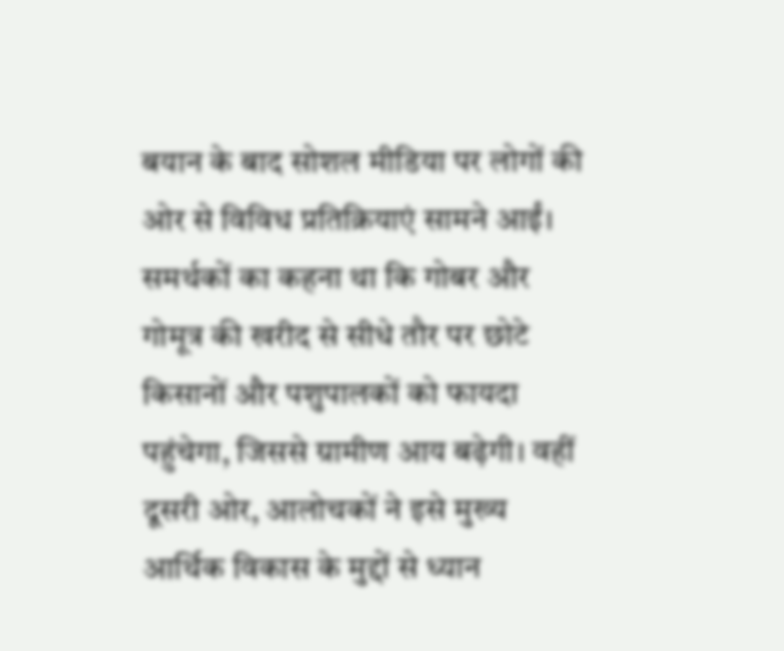बयान के बाद सोशल मीडिया पर लोगों की ओर से विविध प्रतिक्रियाएं सामने आईं। समर्थकों का कहना था कि गोबर और गोमूत्र की खरीद से सीधे तौर पर छोटे किसानों और पशुपालकों को फायदा पहुंचेगा, जिससे ग्रामीण आय बढ़ेगी। वहीं दूसरी ओर, आलोचकों ने इसे मुख्य आर्थिक विकास के मुद्दों से ध्यान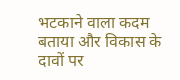भटकाने वाला कदम बताया और विकास के दावों पर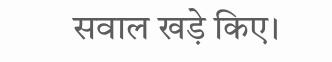सवाल खड़े किए।